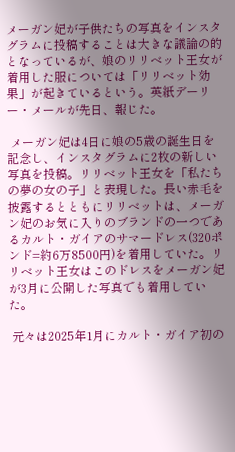メーガン妃が子供たちの写真をインスタグラムに投稿することは大きな議論の的となっているが、娘のリリベット王女が着用した服については「リリベット効果」が起きているという。英紙デーリー・メールが先日、報じた。

 メーガン妃は4日に娘の5歳の誕生日を記念し、インスタグラムに2枚の新しい写真を投稿。リリベット王女を「私たちの夢の女の子」と表現した。長い赤毛を披露するとともにリリベットは、メーガン妃のお気に入りのブランドの一つであるカルト・ガイアのサマードレス(320ポンド=約6万8500円)を着用していた。リリベット王女はこのドレスをメーガン妃が3月に公開した写真でも着用していた。

 元々は2025年1月にカルト・ガイア初の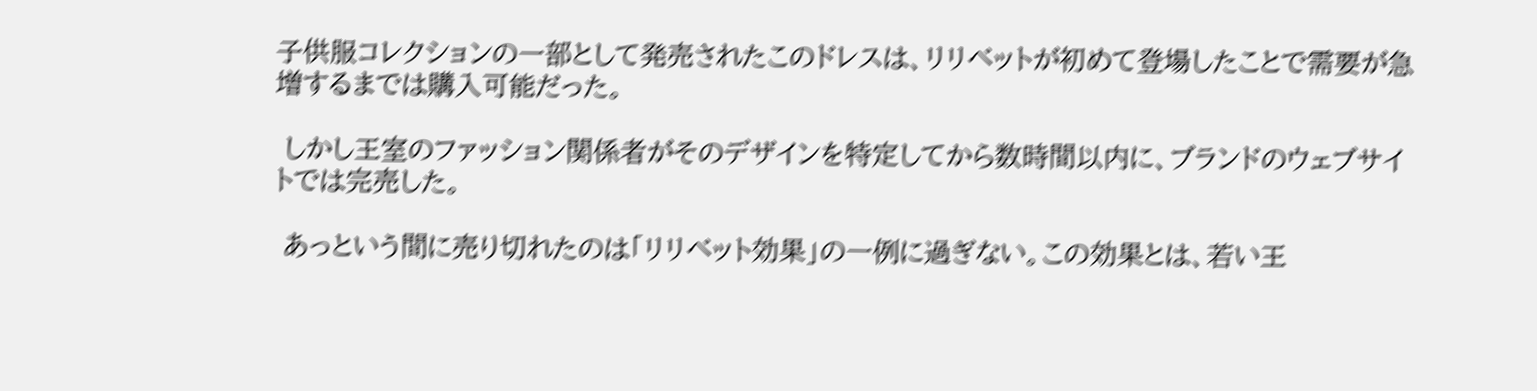子供服コレクションの一部として発売されたこのドレスは、リリベットが初めて登場したことで需要が急増するまでは購入可能だった。

 しかし王室のファッション関係者がそのデザインを特定してから数時間以内に、ブランドのウェブサイトでは完売した。

 あっという間に売り切れたのは「リリベット効果」の一例に過ぎない。この効果とは、若い王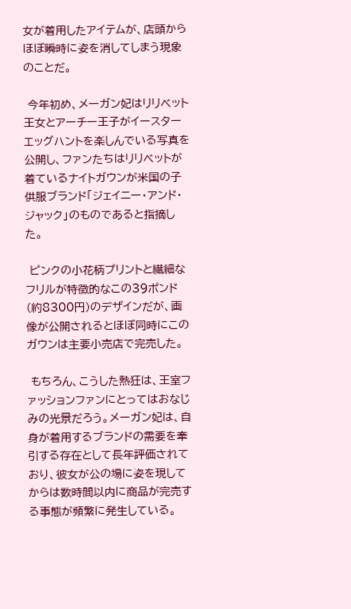女が着用したアイテムが、店頭からほぼ瞬時に姿を消してしまう現象のことだ。

 今年初め、メーガン妃はリリベット王女とアーチー王子がイースターエッグハントを楽しんでいる写真を公開し、ファンたちはリリベットが着ているナイトガウンが米国の子供服ブランド「ジェイニー・アンド・ジャック」のものであると指摘した。

 ピンクの小花柄プリントと繊細なフリルが特徴的なこの39ポンド(約8300円)のデザインだが、画像が公開されるとほぼ同時にこのガウンは主要小売店で完売した。

 もちろん、こうした熱狂は、王室ファッションファンにとってはおなじみの光景だろう。メーガン妃は、自身が着用するブランドの需要を牽引する存在として長年評価されており、彼女が公の場に姿を現してからは数時間以内に商品が完売する事態が頻繁に発生している。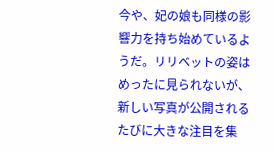今や、妃の娘も同様の影響力を持ち始めているようだ。リリベットの姿はめったに見られないが、新しい写真が公開されるたびに大きな注目を集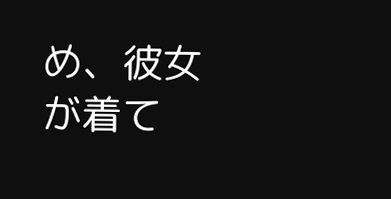め、彼女が着て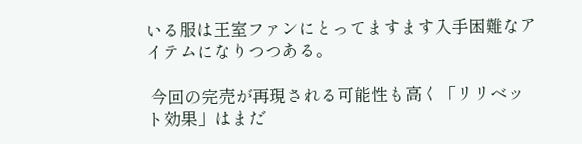いる服は王室ファンにとってますます入手困難なアイテムになりつつある。

 今回の完売が再現される可能性も高く「リリベット効果」はまだ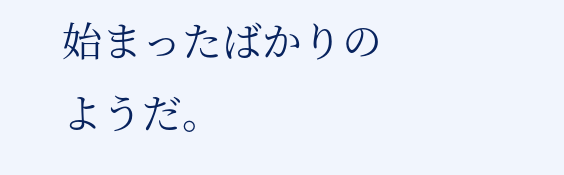始まったばかりのようだ。